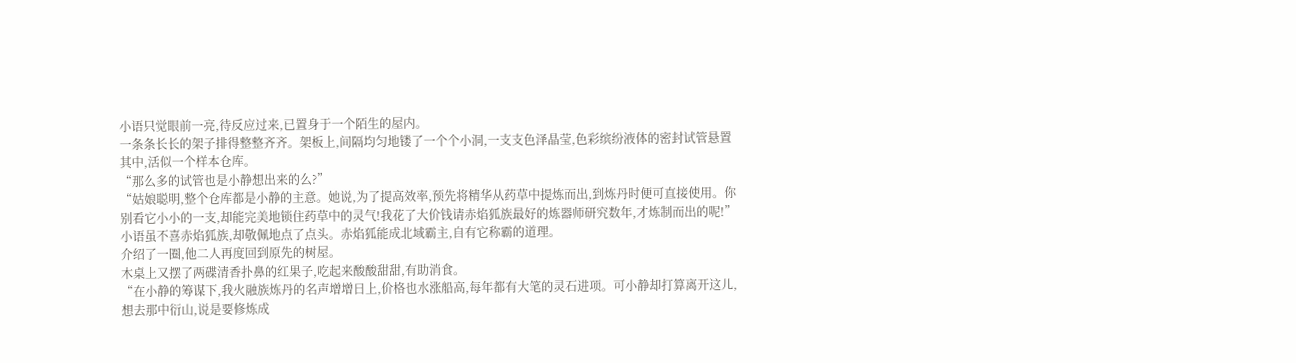小语只觉眼前一亮,待反应过来,已置身于一个陌生的屋内。
一条条长长的架子排得整整齐齐。架板上,间隔均匀地镂了一个个小洞,一支支色泽晶莹,色彩缤纷液体的密封试管悬置其中,活似一个样本仓库。
“那么多的试管也是小静想出来的么?”
“姑娘聪明,整个仓库都是小静的主意。她说,为了提高效率,预先将精华从药草中提炼而出,到炼丹时便可直接使用。你别看它小小的一支,却能完美地锁住药草中的灵气!我花了大价钱请赤焰狐族最好的炼器师研究数年,才炼制而出的呢!”
小语虽不喜赤焰狐族,却敬佩地点了点头。赤焰狐能成北域霸主,自有它称霸的道理。
介绍了一圈,他二人再度回到原先的树屋。
木桌上又摆了两碟清香扑鼻的红果子,吃起来酸酸甜甜,有助消食。
“在小静的筹谋下,我火融族炼丹的名声增增日上,价格也水涨船高,每年都有大笔的灵石进项。可小静却打算离开这儿,想去那中衍山,说是要修炼成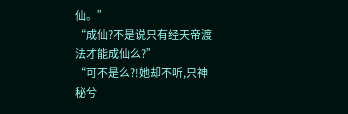仙。”
“成仙?不是说只有经天帝渡法才能成仙么?”
“可不是么?!她却不听,只神秘兮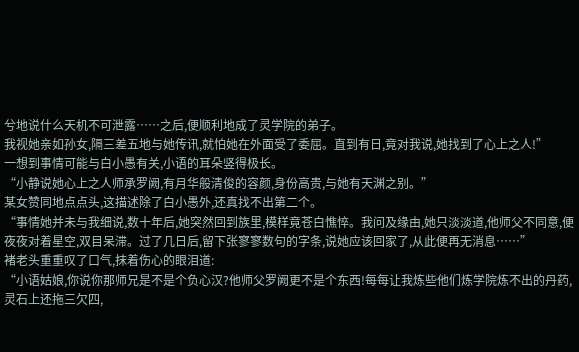兮地说什么天机不可泄露……之后,便顺利地成了灵学院的弟子。
我视她亲如孙女,隔三差五地与她传讯,就怕她在外面受了委屈。直到有日,竟对我说,她找到了心上之人!”
一想到事情可能与白小愚有关,小语的耳朵竖得极长。
“小静说她心上之人师承罗阙,有月华般清俊的容颜,身份高贵,与她有天渊之别。”
某女赞同地点点头,这描述除了白小愚外,还真找不出第二个。
“事情她并未与我细说,数十年后,她突然回到族里,模样竟苍白憔悴。我问及缘由,她只淡淡道,他师父不同意,便夜夜对着星空,双目呆滞。过了几日后,留下张寥寥数句的字条,说她应该回家了,从此便再无消息……”
褚老头重重叹了口气,抹着伤心的眼泪道:
“小语姑娘,你说你那师兄是不是个负心汉?他师父罗阙更不是个东西!每每让我炼些他们炼学院炼不出的丹药,灵石上还拖三欠四,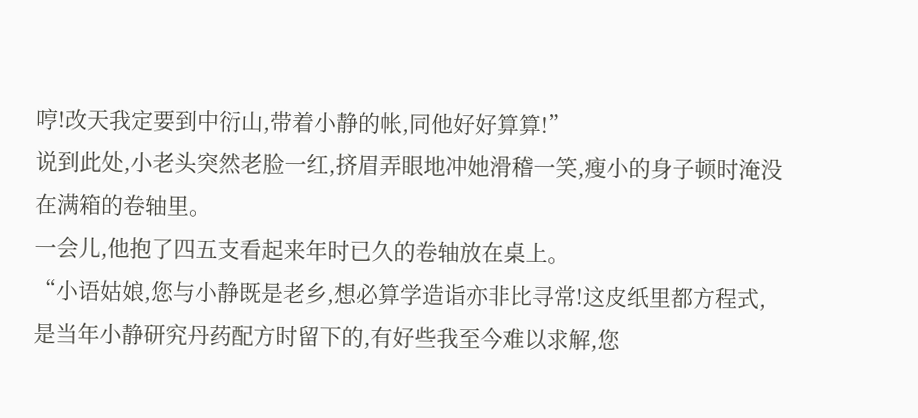哼!改天我定要到中衍山,带着小静的帐,同他好好算算!”
说到此处,小老头突然老脸一红,挤眉弄眼地冲她滑稽一笑,瘦小的身子顿时淹没在满箱的卷轴里。
一会儿,他抱了四五支看起来年时已久的卷轴放在桌上。
“小语姑娘,您与小静既是老乡,想必算学造诣亦非比寻常!这皮纸里都方程式,是当年小静研究丹药配方时留下的,有好些我至今难以求解,您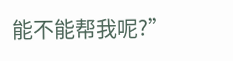能不能帮我呢?”